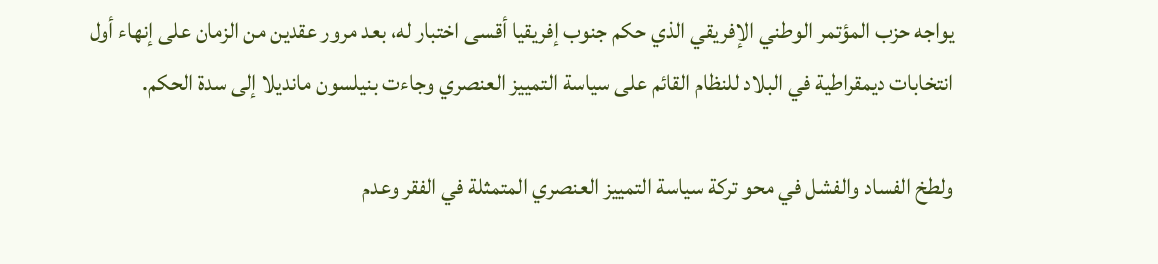يواجه حزب المؤتمر الوطني الإفريقي الذي حكم جنوب إفريقيا أقسى اختبار له، بعد مرور عقدين من الزمان على إنهاء أول انتخابات ديمقراطية في البلاد للنظام القائم على سياسة التمييز العنصري وجاءت بنيلسون مانديلا إلى سدة الحكم.

ولطخ الفساد والفشل في محو تركة سياسة التمييز العنصري المتمثلة في الفقر وعدم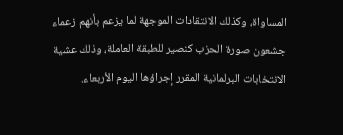المساواة، وكذلك الانتقادات الموجهة لما يزعم بأنهم زعماء جشعون صورة الحزب كنصير للطبقة العاملة، وذلك عشية الانتخابات البرلمانية المقرر إجراؤها اليوم الأربعاء.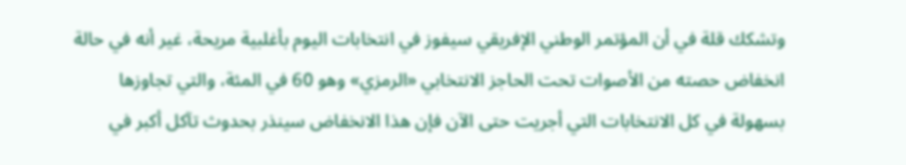وتشكك قلة في أن المؤتمر الوطني الإفريقي سيفوز في انتخابات اليوم بأغلبية مريحة، غير أنه في حالة انخفاض حصته من الأصوات تحت الحاجز الانتخابي «الرمزي» وهو 60 في المئة، والتي تجاوزها بسهولة في كل الانتخابات التي أجريت حتى الآن فإن هذا الانخفاض سينذر بحدوث تآكل أكبر في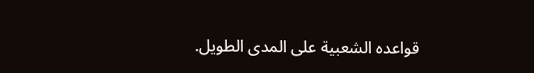قواعده الشعبية على المدى الطويل.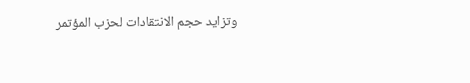وتزايد حجم الانتقادات لحزب المؤتمر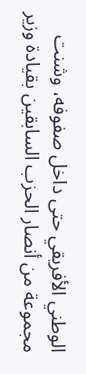الوطني الأفريقي حتى داخل صفوفه، وشنت مجموعة من أنصار الحزب السابقين بقيادة وزير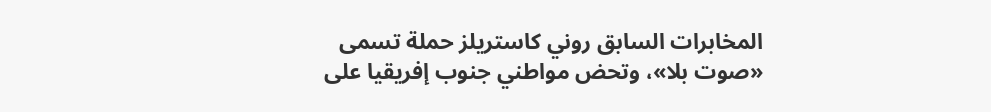المخابرات السابق روني كاستريلز حملة تسمى «صوت بلا»، وتحض مواطني جنوب إفريقيا على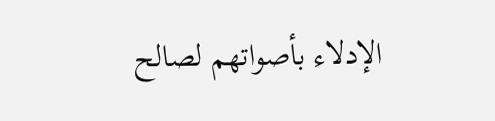الإدلاء بأصواتهم لصالح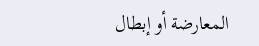المعارضة أو إبطال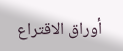أوراق الاقتراع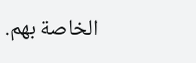الخاصة بهم.